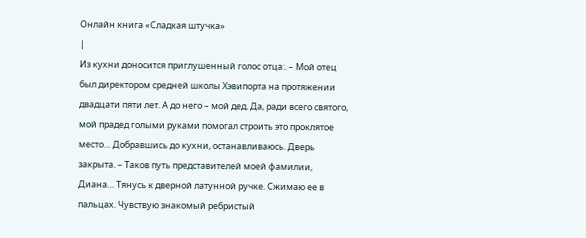Онлайн книга «Сладкая штучка»
|
Из кухни доносится приглушенный голос отца:. – Мой отец был директором средней школы Хэвипорта на протяжении двадцати пяти лет. А до него – мой дед. Да, ради всего святого, мой прадед голыми руками помогал строить это проклятое место… Добравшись до кухни, останавливаюсь. Дверь закрыта. – Таков путь представителей моей фамилии, Диана… Тянусь к дверной латунной ручке. Сжимаю ее в пальцах. Чувствую знакомый ребристый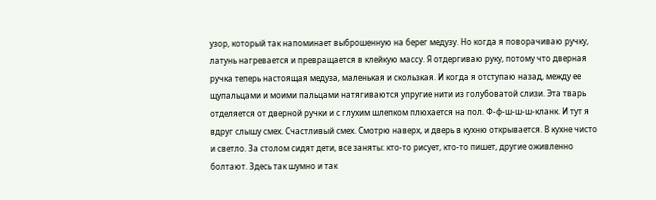узор, который так напоминает выброшенную на берег медузу. Но когда я поворачиваю ручку, латунь нагревается и превращается в клейкую массу. Я отдергиваю руку, потому что дверная ручка теперь настоящая медуза, маленькая и скользкая. И когда я отступаю назад, между ее щупальцами и моими пальцами натягиваются упругие нити из голубоватой слизи. Эта тварь отделяется от дверной ручки и с глухим шлепком плюхается на пол. Ф-ф-ш-ш-ш-кланк. И тут я вдруг слышу смех. Счастливый смех. Смотрю наверх, и дверь в кухню открывается. В кухне чисто и светло. За столом сидят дети, все заняты: кто-то рисует, кто-то пишет, другие оживленно болтают. Здесь так шумно и так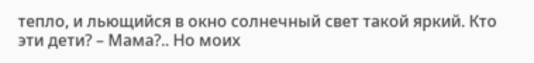тепло, и льющийся в окно солнечный свет такой яркий. Кто эти дети? – Мама?.. Но моих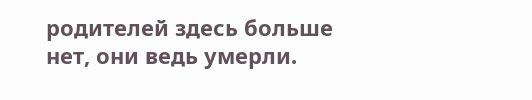родителей здесь больше нет, они ведь умерли.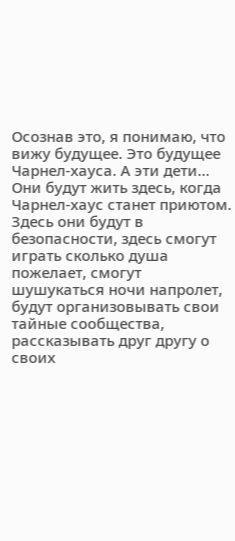Осознав это, я понимаю, что вижу будущее. Это будущее Чарнел-хауса. А эти дети… Они будут жить здесь, когда Чарнел-хаус станет приютом. Здесь они будут в безопасности, здесь смогут играть сколько душа пожелает, смогут шушукаться ночи напролет, будут организовывать свои тайные сообщества, рассказывать друг другу о своих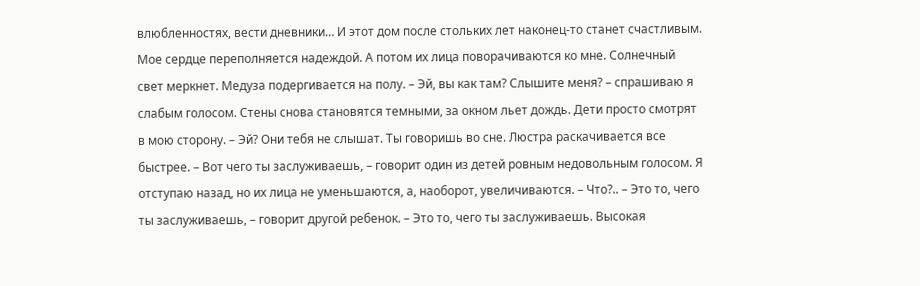влюбленностях, вести дневники… И этот дом после стольких лет наконец-то станет счастливым. Мое сердце переполняется надеждой. А потом их лица поворачиваются ко мне. Солнечный свет меркнет. Медуза подергивается на полу. – Эй, вы как там? Слышите меня? – спрашиваю я слабым голосом. Стены снова становятся темными, за окном льет дождь. Дети просто смотрят в мою сторону. – Эй? Они тебя не слышат. Ты говоришь во сне. Люстра раскачивается все быстрее. – Вот чего ты заслуживаешь, – говорит один из детей ровным недовольным голосом. Я отступаю назад, но их лица не уменьшаются, а, наоборот, увеличиваются. – Что?.. – Это то, чего ты заслуживаешь, – говорит другой ребенок. – Это то, чего ты заслуживаешь. Высокая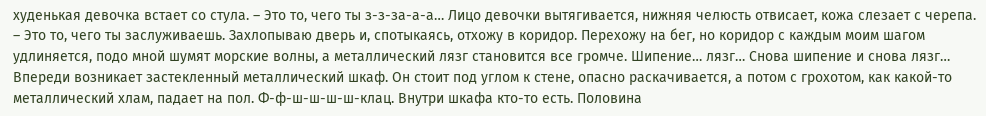худенькая девочка встает со стула. – Это то, чего ты з-з-за-а-а… Лицо девочки вытягивается, нижняя челюсть отвисает, кожа слезает с черепа. – Это то, чего ты заслуживаешь. Захлопываю дверь и, спотыкаясь, отхожу в коридор. Перехожу на бег, но коридор с каждым моим шагом удлиняется, подо мной шумят морские волны, а металлический лязг становится все громче. Шипение… лязг… Снова шипение и снова лязг… Впереди возникает застекленный металлический шкаф. Он стоит под углом к стене, опасно раскачивается, а потом с грохотом, как какой-то металлический хлам, падает на пол. Ф-ф-ш-ш-ш-ш-клац. Внутри шкафа кто-то есть. Половина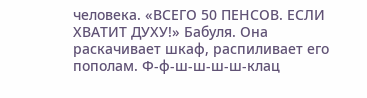человека. «ВСЕГО 50 ПЕНСОВ. ЕСЛИ ХВАТИТ ДУХУ!» Бабуля. Она раскачивает шкаф, распиливает его пополам. Ф-ф-ш-ш-ш-ш-клац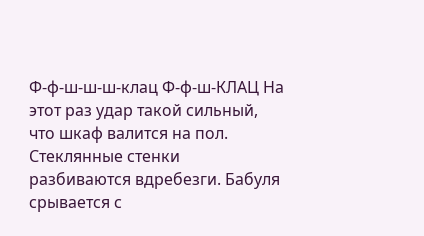Ф-ф-ш-ш-ш-клац Ф-ф-ш-КЛАЦ На этот раз удар такой сильный, что шкаф валится на пол. Стеклянные стенки разбиваются вдребезги. Бабуля срывается с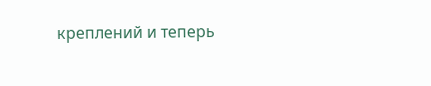креплений и теперь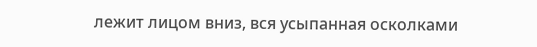лежит лицом вниз, вся усыпанная осколками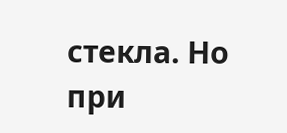стекла. Но при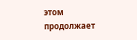этом продолжает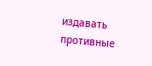издавать противные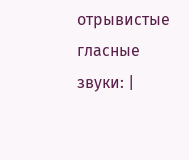отрывистые гласные звуки: |